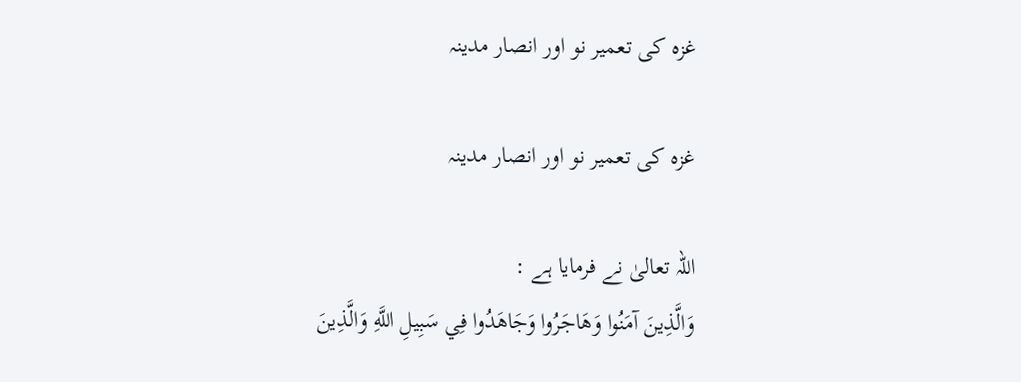غزہ کی تعمیر نو اور انصار مدینہ

غزہ کی تعمیر نو اور انصار مدینہ

اللہ تعالیٰ نے فرمایا ہے :
وَالَّذِينَ آمَنُوا وَهَاجَرُوا وَجَاهَدُوا فِي سَبِيلِ اللَّهِ وَالَّذِينَ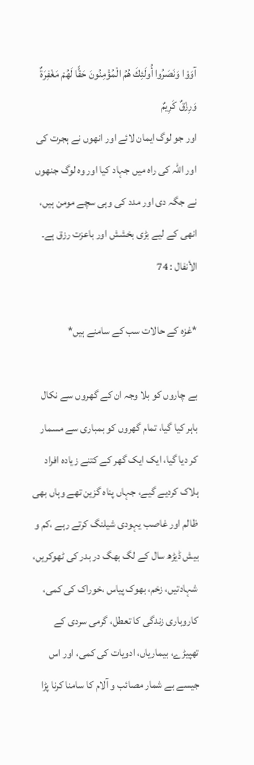آوَوْا وَنَصَرُوا أُولَئِكَ هُمُ الْمُؤْمِنُونَ حَقًّا لَهُمْ مَغْفِرَةٌ وَرِزْقٌ كَرِيمٌ
اور جو لوگ ایمان لائے اور انھوں نے ہجرت کی اور اللہ کی راہ میں جہاد کیا اور وہ لوگ جنھوں نے جگہ دی اور مدد کی وہی سچے مومن ہیں، انھی کے لیے بڑی بخشش اور باعزت رزق ہے۔
الأنفال : 74

*غزہ کے حالات سب کے سامنے ہیں*

بے چاروں کو بلا وجہ ان کے گھروں سے نکال باہر کیا گیا، تمام گھروں کو بمباری سے مسمار کر دیا گیا، ایک ایک گھر کے کتنے زیادہ افراد ہلاک کردیے گیے، جہاں پناہ گزین تھے وہاں بھی ظالم اور غاصب یہودی شیلنگ کرتے رہے ،کم و بیش ڈیڑھ سال کے لگ بھگ در بدر کی ٹھوکریں، شہادتیں، زخم، بھوک پیاس ،خوراک کی کمی، کاروباری زندگی کا تعطل، گرمی سردی کے تھپیڑے، بیماریاں، ادویات کی کمی، اور اس جیسے بے شمار مصائب و آلام کا سامنا کرنا پڑا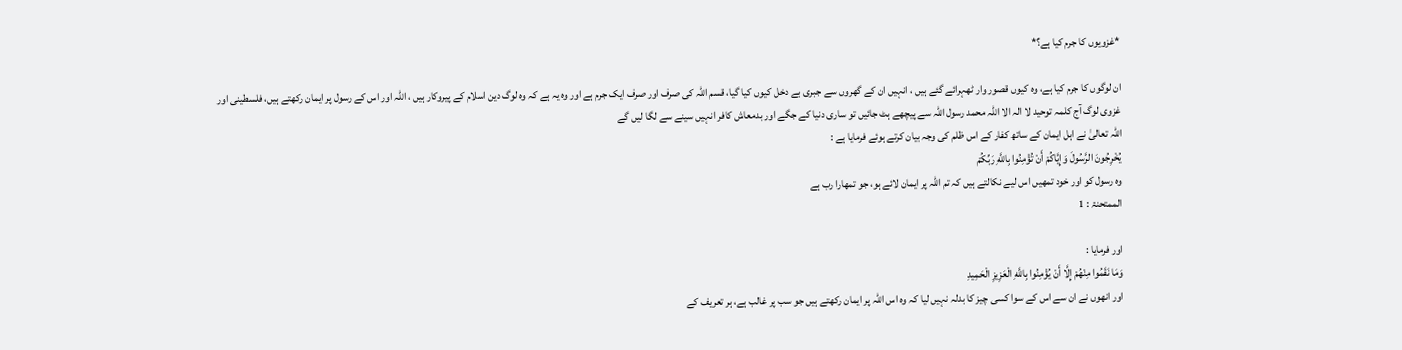*غزویوں کا جرم کیا ہے؟*

ان لوگوں کا جرم کیا ہے، وہ کیوں قصور وار ٹھہرائے گئے ہیں ، انہیں ان کے گھروں سے جبری بے دخل کیوں کیا گیا، قسم اللہ کی صرف اور صرف ایک جرم ہے اور وہ یہ ہے کہ وہ لوگ دین اسلام کے پیروکار ہیں ، اللہ اور اس کے رسول پر ایمان رکھتے ہیں، فلسطینی اور غزوی لوگ آج کلمہ توحید لا الہ الا اللہ محمد رسول اللہ سے پیچھے ہٹ جائیں تو ساری دنیا کے جگے اور بدمعاش کافر انہیں سینے سے لگا لیں گے
اللہ تعالیٰ نے اہل ایمان کے ساتھ کفار کے اس ظلم کی وجہ بیان کرتے ہوئے فرمایا ہے :
يُخْرِجُونَ الرَّسُولَ وَإِيَّاكُمْ أَنْ تُؤْمِنُوا بِاللَّهِ رَبِّكُمْ
وہ رسول کو اور خود تمھیں اس لیے نکالتے ہیں کہ تم اللہ پر ایمان لائے ہو، جو تمھارا رب ہے
الممتحنۃ : 1

اور فرمایا :
وَمَا نَقَمُوا مِنْهُمْ إِلَّا أَنْ يُؤْمِنُوا بِاللَّهِ الْعَزِيزِ الْحَمِيدِ
اور انھوں نے ان سے اس کے سوا کسی چیز کا بدلہ نہیں لیا کہ وہ اس اللہ پر ایمان رکھتے ہیں جو سب پر غالب ہے، ہر تعریف کے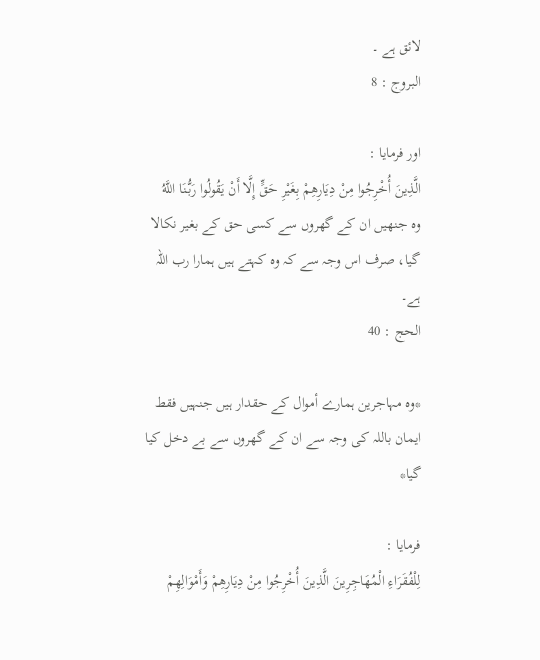لائق ہے ۔
البروج : 8

اور فرمایا :
الَّذِينَ أُخْرِجُوا مِنْ دِيَارِهِمْ بِغَيْرِ حَقٍّ إِلَّا أَنْ يَقُولُوا رَبُّنَا اللَّهُ
وہ جنھیں ان کے گھروں سے کسی حق کے بغیر نکالا گیا، صرف اس وجہ سے کہ وہ کہتے ہیں ہمارا رب اللہ ہے۔
الحج : 40

*وہ مہاجرین ہمارے أموال کے حقدار ہیں جنہیں فقط ایمان باللہ کی وجہ سے ان کے گھروں سے بے دخل کیا گیا*

فرمایا :
لِلْفُقَرَاءِ الْمُهَاجِرِينَ الَّذِينَ أُخْرِجُوا مِنْ دِيَارِهِمْ وَأَمْوَالِهِمْ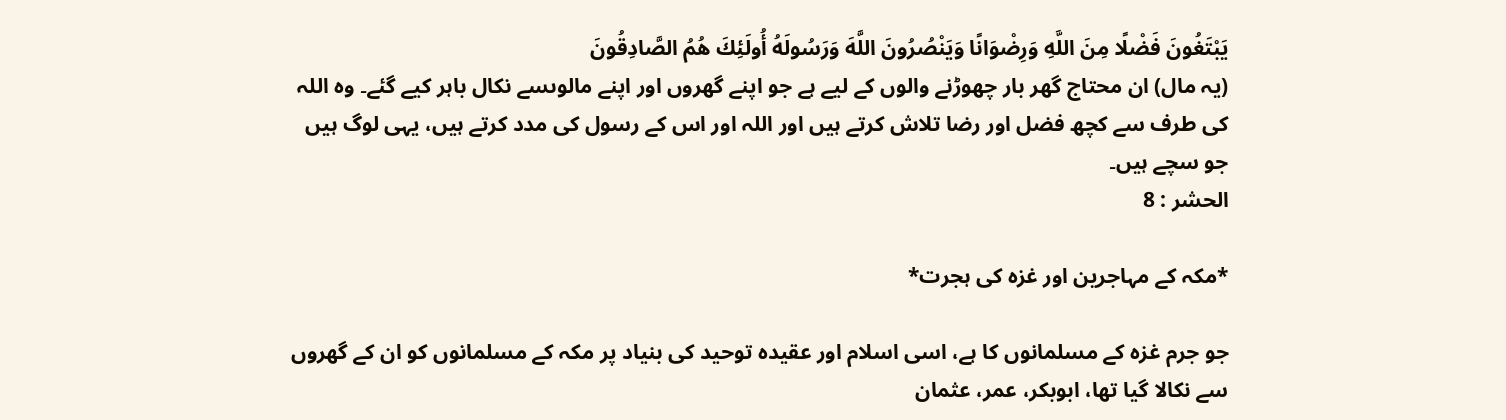يَبْتَغُونَ فَضْلًا مِنَ اللَّهِ وَرِضْوَانًا وَيَنْصُرُونَ اللَّهَ وَرَسُولَهُ أُولَئِكَ هُمُ الصَّادِقُونَ
(یہ مال) ان محتاج گھر بار چھوڑنے والوں کے لیے ہے جو اپنے گھروں اور اپنے مالوںسے نکال باہر کیے گئے۔ وہ اللہ کی طرف سے کچھ فضل اور رضا تلاش کرتے ہیں اور اللہ اور اس کے رسول کی مدد کرتے ہیں، یہی لوگ ہیں جو سچے ہیں۔
الحشر : 8

*مکہ کے مہاجرین اور غزہ کی ہجرت*

جو جرم غزہ کے مسلمانوں کا ہے، اسی اسلام اور عقیدہ توحید کی بنیاد پر مکہ کے مسلمانوں کو ان کے گھروں سے نکالا گیا تھا، ابوبکر، عمر، عثمان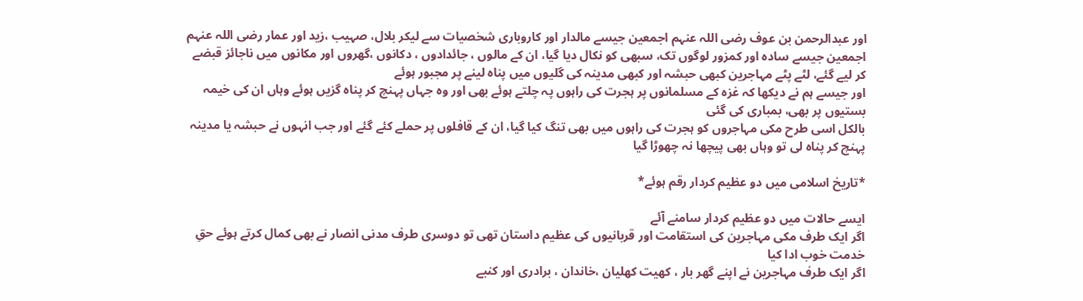اور عبدالرحمن بن عوف رضی اللہ عنہم اجمعین جیسے مالدار اور کاروباری شخصیات سے لیکر بلال، صہیب ،زید اور عمار رضی اللہ عنہم اجمعین جیسے سادہ اور کمزور لوگوں تک، سبھی کو نکال دیا گیا، ان کے مالوں ، جائدادوں ، دکانوں ،گھروں اور مکانوں میں ناجائز قبضے کر لیے گئے، لٹے پٹے مہاجرین کبھی حبشہ اور کبھی مدینہ کی گلیوں میں پناہ لینے پر مجبور ہوئے
اور جیسے ہم نے دیکھا کہ غزہ کے مسلمانوں پر ہجرت کی راہوں پہ چلتے ہوئے بھی اور وہ جہاں پہنچ کر پناہ گزیں ہوئے وہاں ان کی خیمہ بستیوں پر بھی، بمباری کی گئی
بالکل اسی طرح مکی مہاجروں کو ہجرت کی راہوں میں بھی تنگ کیا گیا، ان کے قافلوں پر حملے کئے گئے اور جب انہوں نے حبشہ یا مدینہ پہنچ کر پناہ لی تو وہاں بھی پیچھا نہ چھوڑا گیا

*تاریخ اسلامی میں دو عظیم کردار رقم ہوئے*

ایسے حالات میں دو عظیم کردار سامنے آئے
اگر ایک طرف مکی مہاجرین کی استقامت اور قربانیوں کی عظیم داستان تھی تو دوسری طرف مدنی انصار نے بھی کمال کرتے ہوئے حقِ خدمت خوب ادا کیا
اگر ایک طرف مہاجرین نے اپنے گھر بار ، کھیت کھلیان ،خاندان ، برادری اور کنبے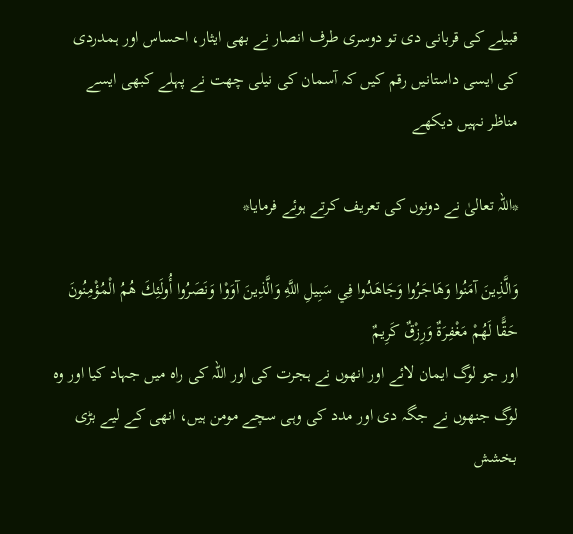قبیلے کی قربانی دی تو دوسری طرف انصار نے بھی ایثار، احساس اور ہمدردی کی ایسی داستانیں رقم کیں کہ آسمان کی نیلی چھت نے پہلے کبھی ایسے مناظر نہیں دیکھے

*اللہ تعالیٰ نے دونوں کی تعریف کرتے ہوئے فرمایا*

وَالَّذِينَ آمَنُوا وَهَاجَرُوا وَجَاهَدُوا فِي سَبِيلِ اللَّهِ وَالَّذِينَ آوَوْا وَنَصَرُوا أُولَئِكَ هُمُ الْمُؤْمِنُونَ حَقًّا لَهُمْ مَغْفِرَةٌ وَرِزْقٌ كَرِيمٌ
اور جو لوگ ایمان لائے اور انھوں نے ہجرت کی اور اللہ کی راہ میں جہاد کیا اور وہ لوگ جنھوں نے جگہ دی اور مدد کی وہی سچے مومن ہیں، انھی کے لیے بڑی بخشش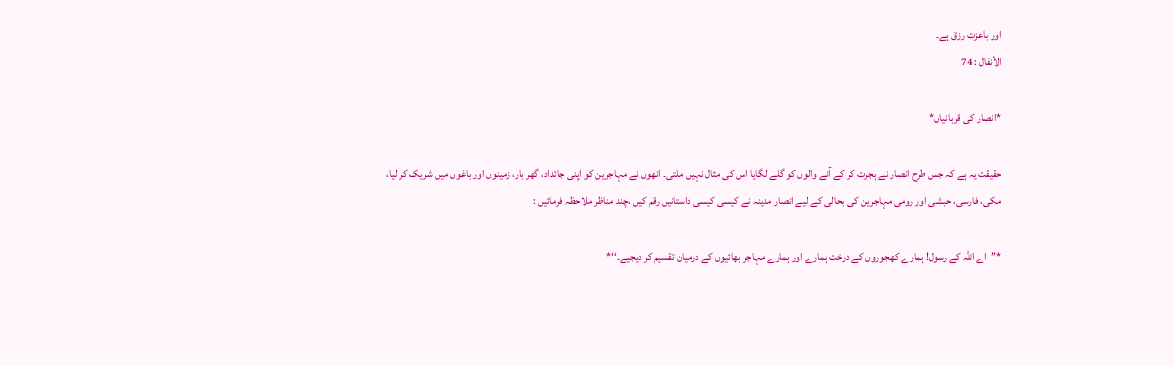اور باعزت رزق ہے۔
الأنفال : 74

*انصار کی قربانیاں*

حقیقت یہ ہے کہ جس طرح انصار نے ہجرت کر کے آنے والوں کو گلے لگایا اس کی مثال نہیں ملتی۔ انھوں نے مہاجرین کو اپنی جائداد، گھر بار، زمینوں اور باغوں میں شریک کر لیا،
مکی، فارسی، حبشی اور رومی مہاجرین کی بحالی کے لیے انصار مدینہ نے کیسی کیسی داستانیں رقم کیں ،چند مناظر ملاحظہ فرمائیں :

*’’اے اللہ کے رسول! ہمارے کھجوروں کے درخت ہمارے اور ہمارے مہاجر بھائیوں کے درمیان تقسیم کر دیجیے۔‘‘*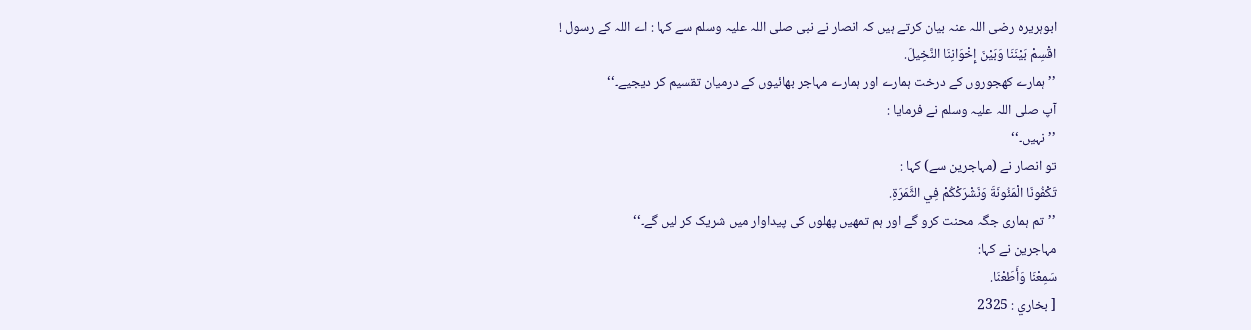ابوہریرہ رضی اللہ عنہ بیان کرتے ہیں کہ انصار نے نبی صلی اللہ علیہ وسلم سے کہا : اے اللہ کے رسول !
اقْسِمْ بَيْنَنَا وَبَيْنَ إِخْوَانِنَا النَّخِيلَ.
’’ ہمارے کھجوروں کے درخت ہمارے اور ہمارے مہاجر بھائیوں کے درمیان تقسیم کر دیجیے۔‘‘
آپ صلی اللہ علیہ وسلم نے فرمایا :
’’نہیں۔‘‘
تو انصار نے (مہاجرین سے) کہا :
تَكْفُونَا الْمَئُونَةَ وَنَشْرَكْكُمْ فِي الثَّمَرَةِ.
’’تم ہماری جگہ محنت کرو گے اور ہم تمھیں پھلوں کی پیداوار میں شریک کر لیں گے۔‘‘
مہاجرین نے کہا:
سَمِعْنَا وَأَطَعْنَا.
[ بخاري : 2325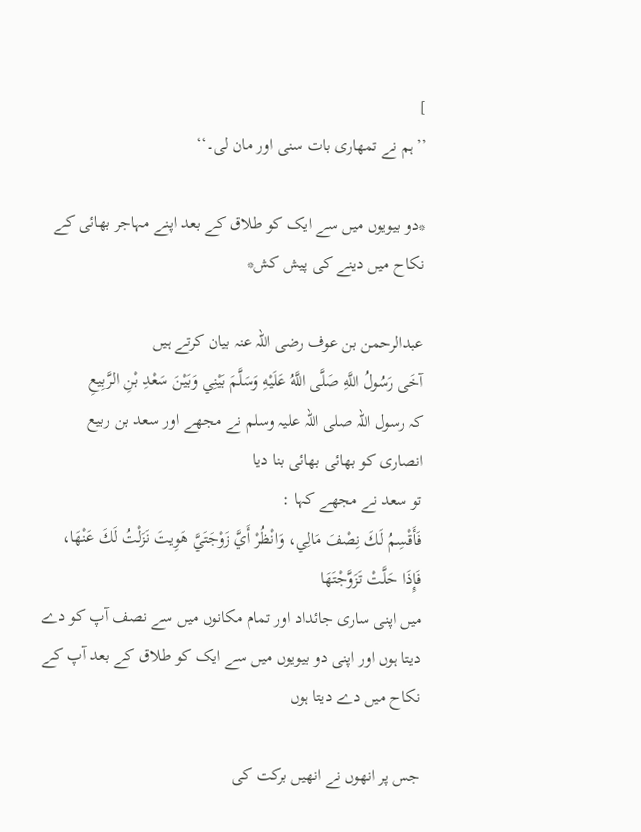]
’’ہم نے تمھاری بات سنی اور مان لی۔‘‘

*دو بیویوں میں سے ایک کو طلاق کے بعد اپنے مہاجر بھائی کے نکاح میں دینے کی پیش کش*

عبدالرحمن بن عوف رضی اللہ عنہ بیان کرتے ہیں
آخَى رَسُولُ اللَّهِ صَلَّى اللَّهُ عَلَيْهِ وَسَلَّمَ بَيْنِي وَبَيْنَ سَعْدِ بْنِ الرَّبِيعِ
کہ رسول اللہ صلی اللہ علیہ وسلم نے مجھے اور سعد بن ربیع انصاری کو بھائی بھائی بنا دیا
تو سعد نے مجھے کہا :
فَأَقْسِمُ لَكَ نِصْفَ مَالِي، وَانْظُرْ أَيَّ زَوْجَتَيَّ هَوِيتَ نَزَلْتُ لَكَ عَنْهَا، فَإِذَا حَلَّتْ تَزَوَّجْتَهَا
میں اپنی ساری جائداد اور تمام مکانوں میں سے نصف آپ کو دے دیتا ہوں اور اپنی دو بیویوں میں سے ایک کو طلاق کے بعد آپ کے نکاح میں دے دیتا ہوں

جس پر انھوں نے انھیں برکت کی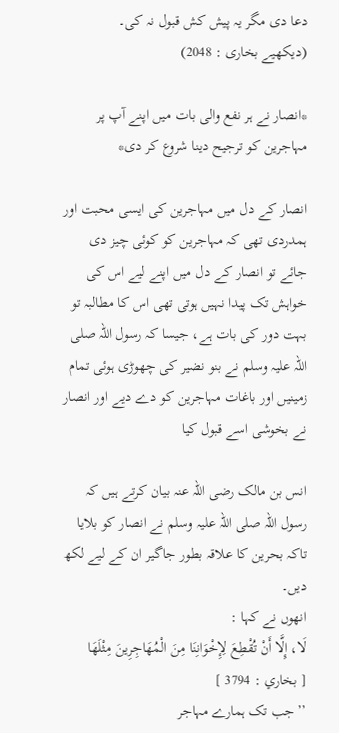دعا دی مگر یہ پیش کش قبول نہ کی۔
(دیکھیے بخاری : 2048)

*انصار نے ہر نفع والی بات میں اپنے آپ پر مہاجرین کو ترجیح دینا شروع کر دی*

انصار کے دل میں مہاجرین کی ایسی محبت اور ہمدردی تھی کہ مہاجرین کو کوئی چیز دی جائے تو انصار کے دل میں اپنے لیے اس کی خواہش تک پیدا نہیں ہوتی تھی اس کا مطالبہ تو بہت دور کی بات ہے، جیسا کہ رسول اللہ صلی اللہ علیہ وسلم نے بنو نضیر کی چھوڑی ہوئی تمام زمینیں اور باغات مہاجرین کو دے دیے اور انصار نے بخوشی اسے قبول کیا

انس بن مالک رضی اللہ عنہ بیان کرتے ہیں کہ رسول اللہ صلی اللہ علیہ وسلم نے انصار کو بلایا تاکہ بحرین کا علاقہ بطور جاگیر ان کے لیے لکھ دیں۔
انھوں نے کہا :
لَا، إِلَّا أَنْ تُقْطِعَ لِإِخْوَانِنَا مِنَ الْمُهَاجِرِينَ مِثْلَهَا
[ بخاري : 3794 ]
’’جب تک ہمارے مہاجر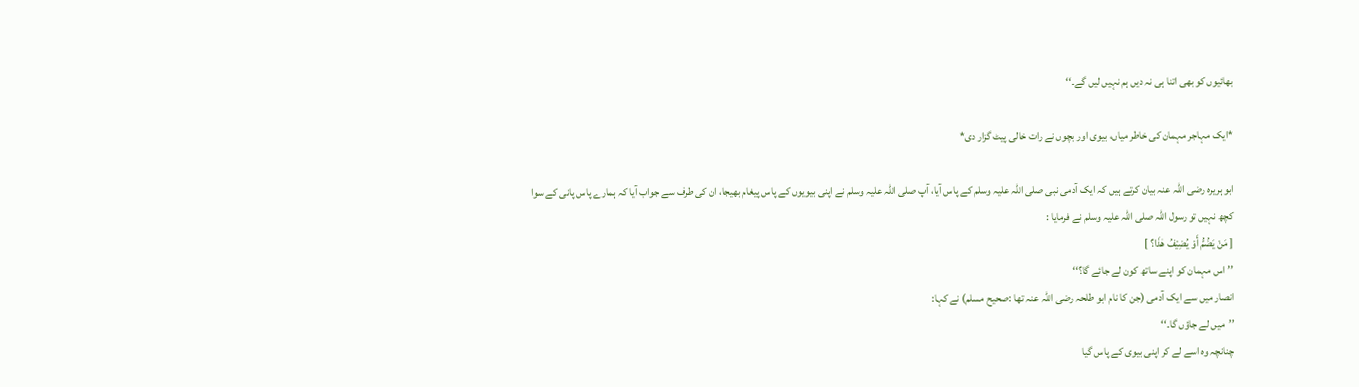بھائیوں کو بھی اتنا ہی نہ دیں ہم نہیں لیں گے۔‘‘

*ایک مہاجر مہمان کی خاطر میاں، بیوی اور بچوں نے رات خالی پیٹ گزار دی*

ابو ہریرہ رضی اللہ عنہ بیان کرتے ہیں کہ ایک آدمی نبی صلی اللہ علیہ وسلم کے پاس آیا، آپ صلی اللہ علیہ وسلم نے اپنی بیویوں کے پاس پیغام بھیجا، ان کی طرف سے جواب آیا کہ ہمارے پاس پانی کے سوا کچھ نہیں تو رسول اللہ صلی اللہ علیہ وسلم نے فرمایا :
[ مَنْ يَضُمُّ أَوْ يُضِيْفُ هٰذَا؟ ]
’’اس مہمان کو اپنے ساتھ کون لے جائے گا؟‘‘
انصار میں سے ایک آدمی (جن کا نام ابو طلحہ رضی اللہ عنہ تھا :صحیح مسلم) نے کہا:
’’میں لے جاؤں گا۔‘‘
چنانچہ وہ اسے لے کر اپنی بیوی کے پاس گیا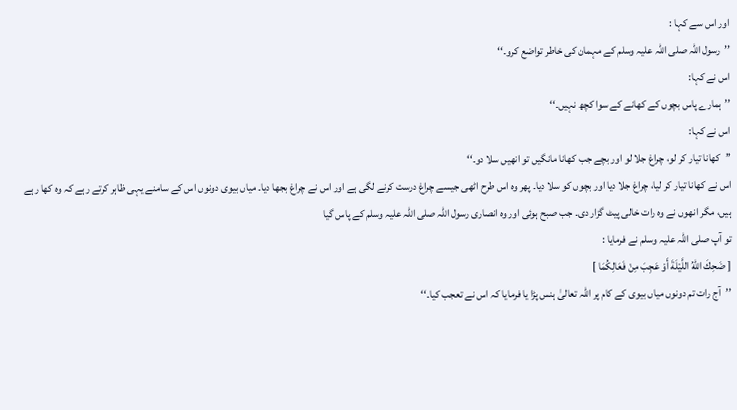اور اس سے کہا :
’’رسول اللہ صلی اللہ علیہ وسلم کے مہمان کی خاطر تواضع کرو۔‘‘
اس نے کہا:
’’ہمارے پاس بچوں کے کھانے کے سوا کچھ نہیں۔‘‘
اس نے کہا:
’’کھانا تیار کر لو، چراغ جلا لو اور بچے جب کھانا مانگیں تو انھیں سلا دو۔‘‘
اس نے کھانا تیار کر لیا، چراغ جلا دیا اور بچوں کو سلا دیا۔ پھر وہ اس طرح اٹھی جیسے چراغ درست کرنے لگی ہے اور اس نے چراغ بجھا دیا۔ میاں بیوی دونوں اس کے سامنے یہی ظاہر کرتے رہے کہ وہ کھا رہے ہیں، مگر انھوں نے وہ رات خالی پیٹ گزار دی۔ جب صبح ہوئی اور وہ انصاری رسول اللہ صلی اللہ علیہ وسلم کے پاس گیا
تو آپ صلی اللہ علیہ وسلم نے فرمایا :
[ ضَحِكَ اللّٰهُ اللَّيْلَةَ أَوْ عَجِبَ مِنْ فَعَالِكُمَا ]
’’آج رات تم دونوں میاں بیوی کے کام پر اللہ تعالیٰ ہنس پڑا یا فرمایا کہ اس نے تعجب کیا۔‘‘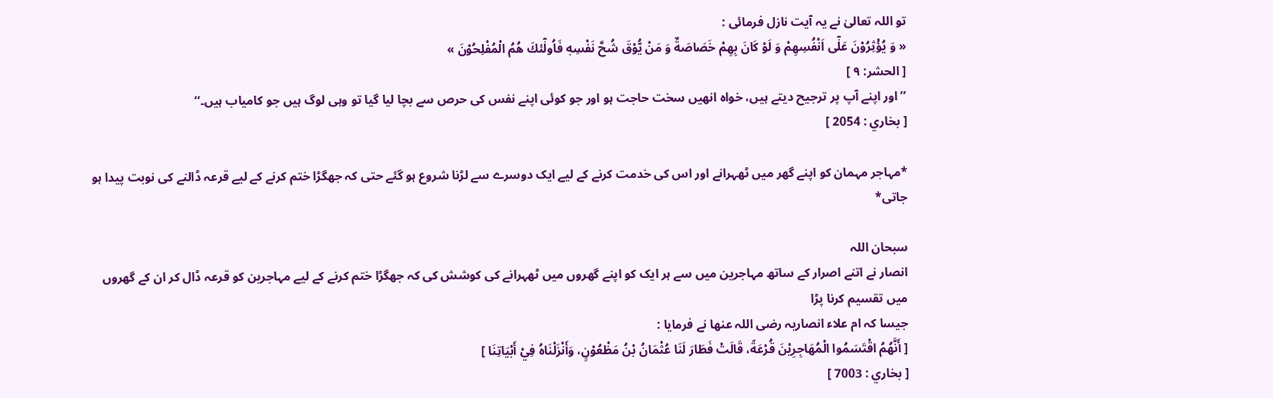تو اللہ تعالیٰ نے یہ آیت نازل فرمائی :
« وَ يُؤْثِرُوْنَ عَلٰۤى اَنْفُسِهِمْ وَ لَوْ كَانَ بِهِمْ خَصَاصَةٌ وَ مَنْ يُّوْقَ شُحَّ نَفْسِهٖ فَاُولٰٓئكَ هُمُ الْمُفْلِحُوْنَ »
[ الحشر: ۹ ]
’’اور اپنے آپ پر ترجیح دیتے ہیں، خواہ انھیں سخت حاجت ہو اور جو کوئی اپنے نفس کی حرص سے بچا لیا گیا تو وہی لوگ ہیں جو کامیاب ہیں۔‘‘
[ بخاري : 2054 ]

*مہاجر مہمان کو اپنے گھر میں ٹھہرانے اور اس کی خدمت کرنے کے لیے ایک دوسرے سے لڑنا شروع ہو گئے حتی کہ جھگڑا ختم کرنے کے لیے قرعہ ڈالنے کی نوبت پیدا ہو جاتی*

سبحان اللہ
انصار نے اتنے اصرار کے ساتھ مہاجرین میں سے ہر ایک کو اپنے گھروں میں ٹھہرانے کی کوشش کی کہ جھگڑا ختم کرنے کے لیے مہاجرین کو قرعہ ڈال کر ان کے گھروں میں تقسیم کرنا پڑا
جیسا کہ ام علاء انصاریہ رضی اللہ عنھا نے فرمایا :
[ أَنَّهُمُ اقْتَسَمُوا الْمُهَاجِرِيْنَ قُرْعَةً، قَالَتْ فَطَارَ لَنَا عُثْمَانُ بْنُ مَظْعُوْنٍ، وَأَنْزَلْنَاهُ فِيْ أَبْيَاتِنَا ]
[ بخاري : 7003 ]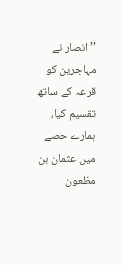’’انصار نے مہاجرین کو قرعہ کے ساتھ تقسیم کیا، ہمارے حصے میں عثمان بن مظعون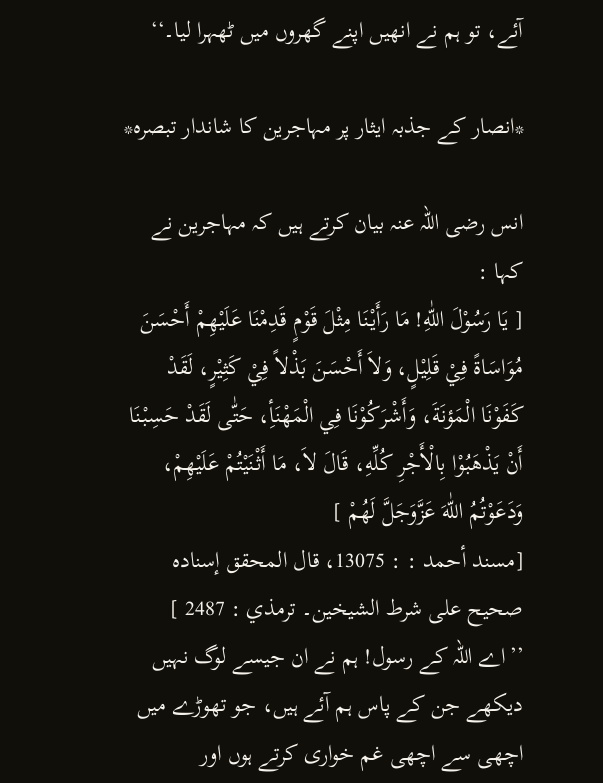آئے، تو ہم نے انھیں اپنے گھروں میں ٹھہرا لیا۔‘‘

*انصار کے جذبہ ایثار پر مہاجرین کا شاندار تبصرہ*

انس رضی اللہ عنہ بیان کرتے ہیں کہ مہاجرین نے کہا :
[ يَا رَسُوْلَ اللّٰهِ! مَا رَأَيْنَا مِثْلَ قَوْمٍ قَدِمْنَا عَلَيْهِمْ أَحْسَنَ مُوَاسَاةً فِيْ قَلِيْلٍ، وَلاَ أَحْسَنَ بَذْلاً فِيْ كَثِيْرٍ، لَقَدْ كَفَوْنَا الْمَؤنَةَ، وَأَشْرَكُوْنَا فِي الْمَهْنَأِ، حَتّٰی لَقَدْ حَسِبْنَا أَنْ يَذْهَبُوْا بِالْأَجْرِ كُلِّهِ، قَالَ لاَ، مَا أَثْنَيْتُمْ عَلَيْهِمْ، وَدَعَوْتُمُ اللّٰهَ عَزَّوَجَلَّ لَهُمْ ]
[مسند أحمد : : 13075، قال المحقق إسنادہ صحیح علی شرط الشیخین۔ ترمذي : 2487 ]
’’اے اللہ کے رسول! ہم نے ان جیسے لوگ نہیں دیکھے جن کے پاس ہم آئے ہیں، جو تھوڑے میں اچھی سے اچھی غم خواری کرتے ہوں اور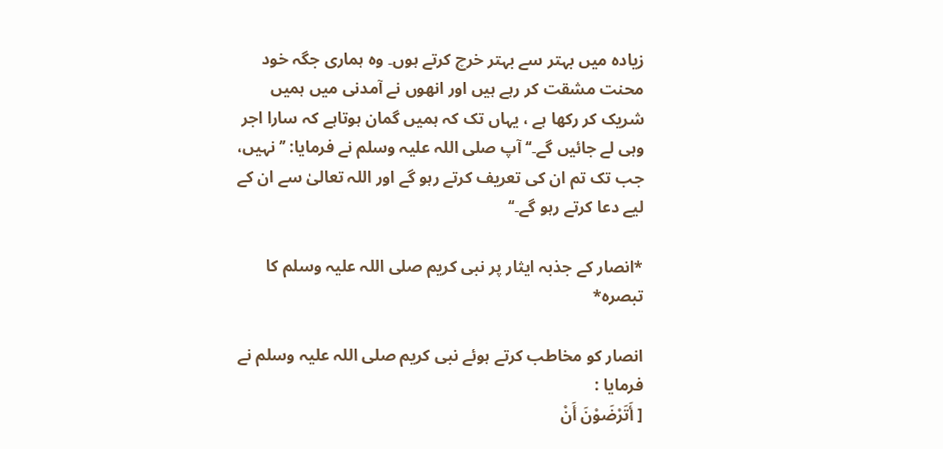زیادہ میں بہتر سے بہتر خرچ کرتے ہوں۔ وہ ہماری جگہ خود محنت مشقت کر رہے ہیں اور انھوں نے آمدنی میں ہمیں شریک کر رکھا ہے ، یہاں تک کہ ہمیں گمان ہوتاہے کہ سارا اجر وہی لے جائیں گے۔‘‘ آپ صلی اللہ علیہ وسلم نے فرمایا: ’’ نہیں، جب تک تم ان کی تعریف کرتے رہو گے اور اللہ تعالیٰ سے ان کے لیے دعا کرتے رہو گے۔‘‘

*انصار کے جذبہ ایثار پر نبی کریم صلی اللہ علیہ وسلم کا تبصرہ*

انصار کو مخاطب کرتے ہوئے نبی کریم صلی اللہ علیہ وسلم نے فرمایا :
[ أَتَرْضَوْنَ أَنْ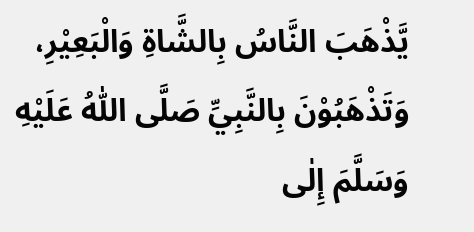يَّذْهَبَ النَّاسُ بِالشَّاةِ وَالْبَعِيْرِ، وَتَذْهَبُوْنَ بِالنَّبِيِّ صَلَّی اللّٰهُ عَلَيْهِ وَسَلَّمَ إِلٰی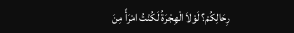رِحَالِكُمْ؟ لَوْلاَ الْهِجْرَةُ لَكُنْتُ امْرَأً مِنَ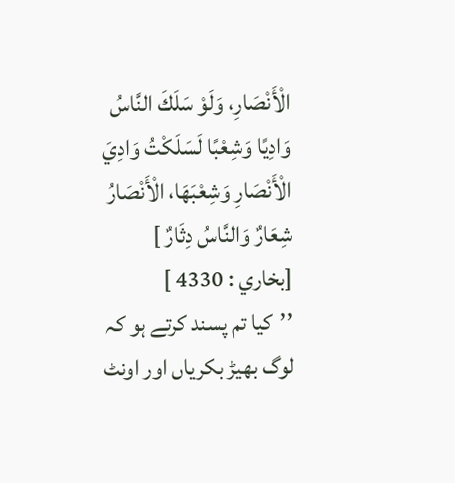الْأَنْصَارِ، وَلَوْ سَلَكَ النَّاسُ وَادِيًا وَشِعْبًا لَسَلَكْتُ وَادِيَ الْأَنْصَارِ وَشِعْبَهَا، الْأَنْصَارُ شِعَارٌ وَالنَّاسُ دِثَارٌ ]
[بخاري : 4330 ]
’’کیا تم پسند کرتے ہو کہ لوگ بھیڑ بکریاں اور اونٹ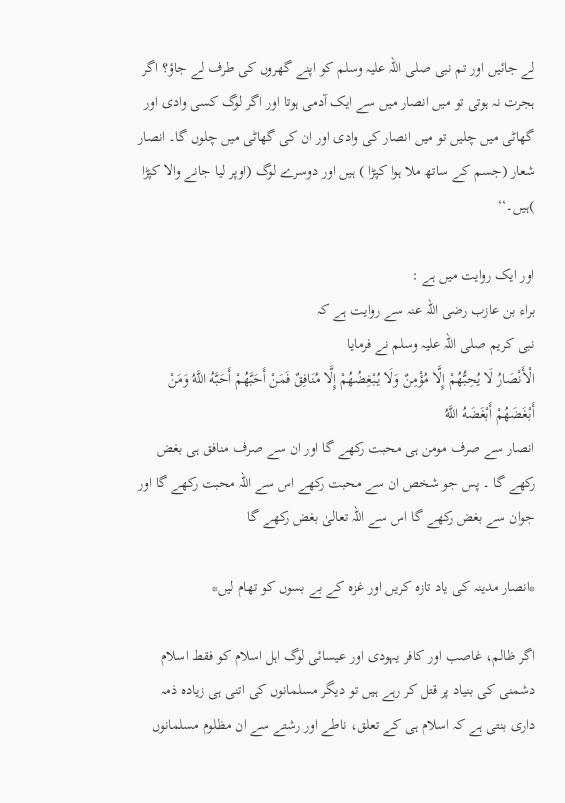لے جائیں اور تم نبی صلی اللہ علیہ وسلم کو اپنے گھروں کی طرف لے جاؤ؟ اگر ہجرت نہ ہوتی تو میں انصار میں سے ایک آدمی ہوتا اور اگر لوگ کسی وادی اور گھاٹی میں چلیں تو میں انصار کی وادی اور ان کی گھاٹی میں چلوں گا۔ انصار شعار (جسم کے ساتھ ملا ہوا کپڑا ) ہیں اور دوسرے لوگ (اوپر لیا جانے والا کپڑا )ہیں۔‘‘

اور ایک روایت میں ہے :
براء بن عازب رضی اللہ عنہ سے روایت ہے کہ
نبی کریم صلی اللہ علیہ وسلم نے فرمایا
الْأَنْصَارُ لَا يُحِبُّهُمْ إِلَّا مُؤْمِنٌ وَلَا يُبْغِضُهُمْ إِلَّا مُنَافِقٌ فَمَنْ أَحَبَّهُمْ أَحَبَّهُ اللَّهُ وَمَنْ أَبْغَضَهُمْ أَبْغَضَهُ اللَّهُ
انصار سے صرف مومن ہی محبت رکھے گا اور ان سے صرف منافق ہی بغض رکھے گا ۔ پس جو شخص ان سے محبت رکھے اس سے اللہ محبت رکھے گا اور جوان سے بغض رکھے گا اس سے اللہ تعالیٰ بغض رکھے گا

*انصار مدینہ کی یاد تازہ کریں اور غزہ کے بے بسوں کو تھام لیں*

اگر ظالم، غاصب اور کافر یہودی اور عیسائی لوگ اہل اسلام کو فقط اسلام دشمنی کی بنیاد پر قتل کر رہے ہیں تو دیگر مسلمانوں کی اتنی ہی زیادہ ذمہ داری بنتی ہے کہ اسلام ہی کے تعلق، ناطے اور رشتے سے ان مظلوم مسلمانوں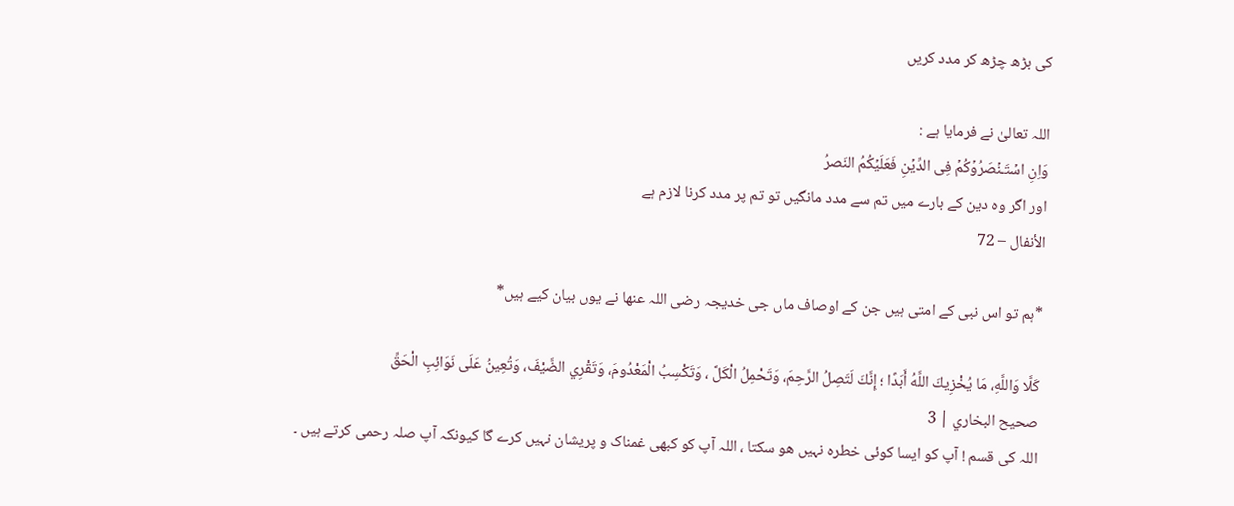کی بڑھ چڑھ کر مدد کریں

اللہ تعالیٰ نے فرمایا ہے :
وَاِنِ اسۡتَـنۡصَرُوۡكُمۡ فِى الدِّيۡنِ فَعَلَيۡكُمُ النَصرُ
اور اگر وہ دین کے بارے میں تم سے مدد مانگیں تو تم پر مدد کرنا لازم ہے
الأنفال – 72

*ہم تو اس نبی کے امتی ہیں جن کے اوصاف ماں جی خدیجہ رضی اللہ عنھا نے یوں بیان کیے ہیں*

كَلَّا وَاللَّهِ، مَا يُخْزِيكَ اللَّهُ أَبَدًا ؛ إِنَّكَ لَتَصِلُ الرَّحِمَ، وَتَحْمِلُ الْكَلَّ ، وَتَكْسِبُ الْمَعْدُومَ، وَتَقْرِي الضَّيْفَ، وَتُعِينُ عَلَى نَوَائِبِ الْحَقِّ
صحيح البخاري | 3
اللہ کی قسم ! آپ کو ایسا کوئی خطرہ نہیں ھو سکتا ، اللہ آپ کو کبھی غمناک و پریشان نہیں کرے گا کیونکہ آپ صلہ رحمی کرتے ہیں ۔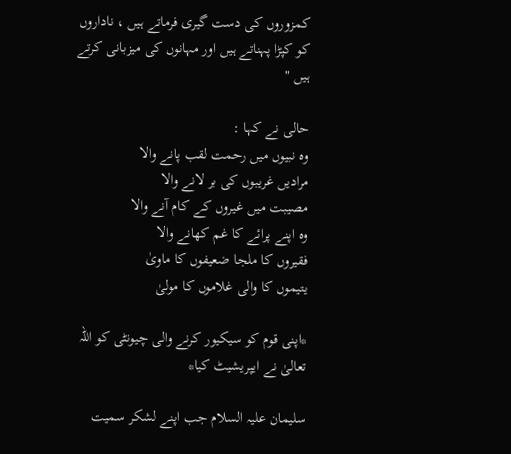کمزوروں کی دست گیری فرماتے ہیں ، ناداروں کو کپڑا پہناتے ہیں اور مہانوں کی میزبانی کرتے ہیں "

حالی نے کہا :
وہ نبیوں میں رحمت لقب پانے والا
مرادیں غریبوں کی بر لانے والا
مصیبت میں غیروں کے کام آنے والا
وہ اپنے پرائے کا غم کھانے والا
فقیروں کا ملجا ضعیفوں کا ماویٰ
یتیموں کا والی غلاموں کا مولیٰ

*اپنی قوم کو سیکیور کرنے والی چیونٹی کو اللہ تعالیٰ نے ایپریشیٹ کیا*

سلیمان علیہ السلام جب اپنے لشکر سمیت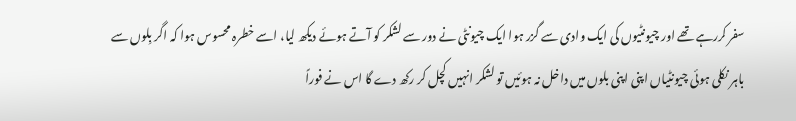سفر کررہے تھے اور چیونٹیوں کی ایک وادی سے گزر ہوا ایک چیونٹی نے دور سے لشکر کو آتے ہوئے دیکھ لیا، اسے خطرہ محسوس ہوا کہ اگر بِلوں سے باہر نکلی ہوئی چیونٹیاں اپنی اپنی بلوں میں داخل نہ ہوئیں تو لشکر انہیں کچل کر رکھ دے گا اس نے فوراً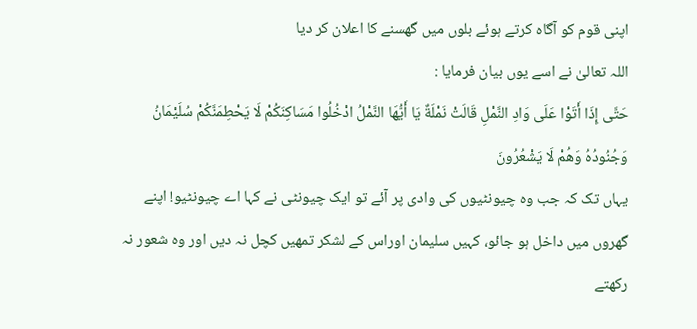اپنی قوم کو آگاہ کرتے ہوئے بلوں میں گھسنے کا اعلان کر دیا
اللہ تعالیٰ نے اسے یوں بیان فرمایا :
حَتَّى إِذَا أَتَوْا عَلَى وَادِ النَّمْلِ قَالَتْ نَمْلَةٌ يَا أَيُّهَا النَّمْلُ ادْخُلُوا مَسَاكِنَكُمْ لَا يَحْطِمَنَّكُمْ سُلَيْمَانُ وَجُنُودُهُ وَهُمْ لَا يَشْعُرُونَ
یہاں تک کہ جب وہ چیونٹیوں کی وادی پر آئے تو ایک چیونٹی نے کہا اے چیونٹیو! اپنے گھروں میں داخل ہو جائو، کہیں سلیمان اوراس کے لشکر تمھیں کچل نہ دیں اور وہ شعور نہ رکھتے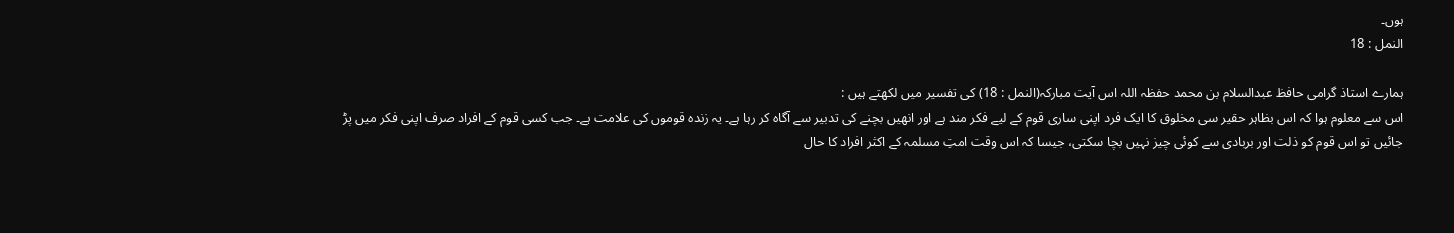ہوں۔
النمل : 18

ہمارے استاذ گرامی حافظ عبدالسلام بن محمد حفظہ اللہ اس آیت مبارکہ(النمل : 18) کی تفسير میں لکھتے ہیں :
اس سے معلوم ہوا کہ اس بظاہر حقیر سی مخلوق کا ایک فرد اپنی ساری قوم کے لیے فکر مند ہے اور انھیں بچنے کی تدبیر سے آگاہ کر رہا ہے۔ یہ زندہ قوموں کی علامت ہے۔ جب کسی قوم کے افراد صرف اپنی فکر میں پڑ جائیں تو اس قوم کو ذلت اور بربادی سے کوئی چیز نہیں بچا سکتی، جیسا کہ اس وقت امتِ مسلمہ کے اکثر افراد کا حال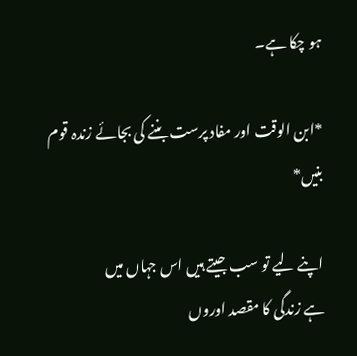ہو چکا ہے۔

*ابن الوقت اور مفاد پرست بننے کی بجائے زندہ قوم بنیں*

اپنے لیے تو سب جیتے ہیں اس جہاں میں
ہے زندگی کا مقصد اوروں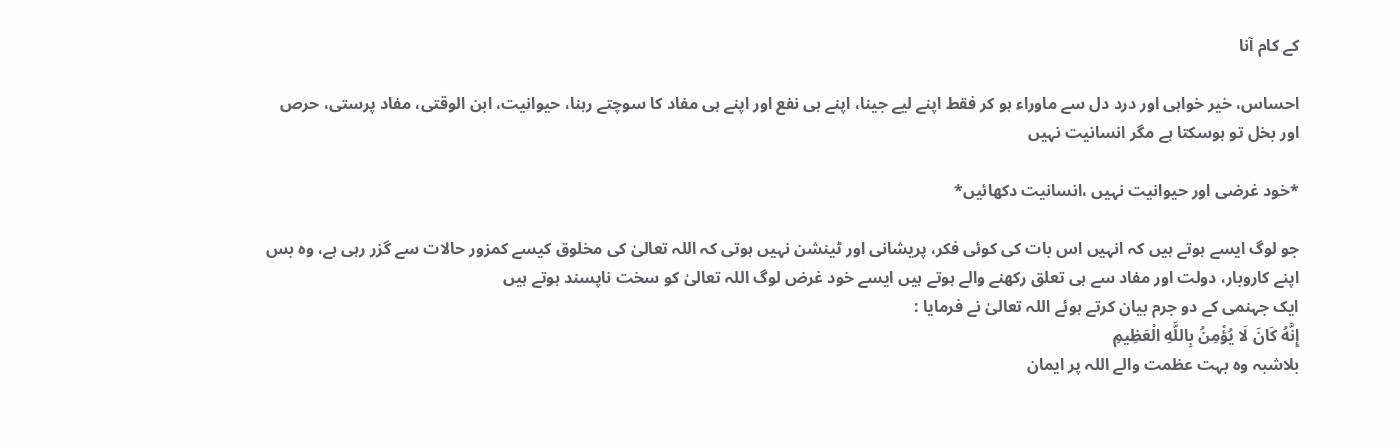کے کام آنا

احساس، خیر خواہی اور درد دل سے ماوراء ہو کر فقط اپنے لیے جینا، اپنے ہی نفع اور اپنے ہی مفاد کا سوچتے رہنا، حیوانیت، ابن الوقتی، مفاد پرستی، حرص اور بخل تو ہوسکتا ہے مگر انسانیت نہیں

*خود غرضی اور حیوانیت نہیں ،انسانیت دکھائیں*

جو لوگ ایسے ہوتے ہیں کہ انہیں اس بات کی کوئی فکر، پریشانی اور ٹینشن نہیں ہوتی کہ اللہ تعالیٰ کی مخلوق کیسے کمزور حالات سے گزر رہی ہے، وہ بس اپنے کاروبار، دولت اور مفاد سے ہی تعلق رکھنے والے ہوتے ہیں ایسے خود غرض لوگ اللہ تعالیٰ کو سخت ناپسند ہوتے ہیں
ایک جہنمی کے دو جرم بیان کرتے ہوئے اللہ تعالیٰ نے فرمایا :
إِنَّهُ كَانَ لَا يُؤْمِنُ بِاللَّهِ الْعَظِيمِ
بلاشبہ وہ بہت عظمت والے اللہ پر ایمان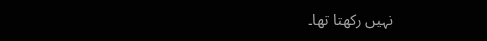نہیں رکھتا تھا۔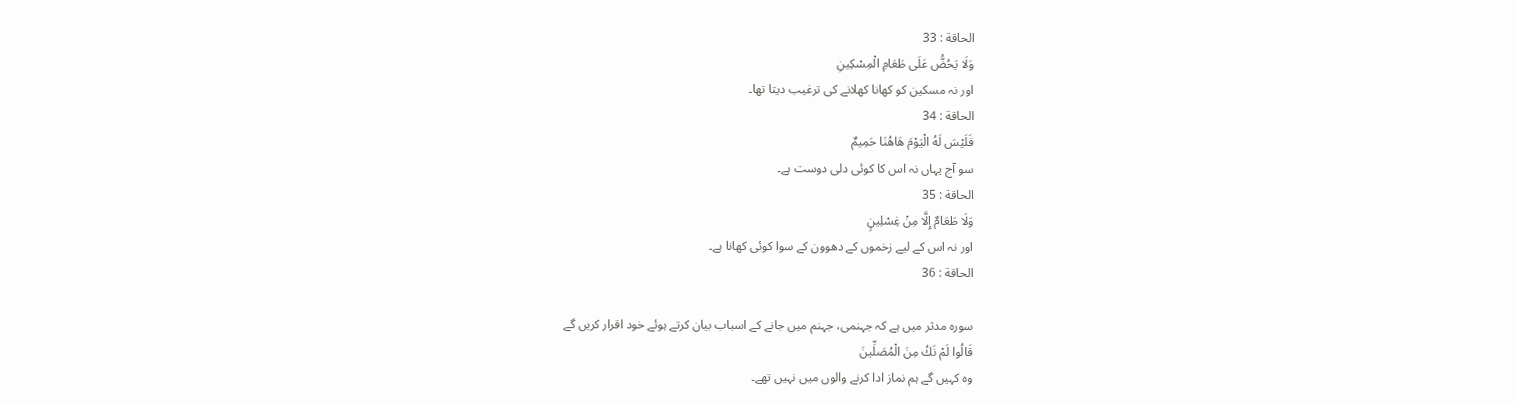الحاقة : 33
وَلَا يَحُضُّ عَلَى طَعَامِ الْمِسْكِينِ
اور نہ مسکین کو کھانا کھلانے کی ترغیب دیتا تھا۔
الحاقة : 34
فَلَيْسَ لَهُ الْيَوْمَ هَاهُنَا حَمِيمٌ
سو آج یہاں نہ اس کا کوئی دلی دوست ہے۔
الحاقة : 35
وَلَا طَعَامٌ إِلَّا مِنْ غِسْلِينٍ
اور نہ اس کے لیے زخموں کے دھوون کے سوا کوئی کھانا ہے۔
الحاقة : 36

سورہ مدثر میں ہے کہ جہنمی، جہنم میں جانے کے اسباب بیان کرتے ہوئے خود اقرار کریں گے
قَالُوا لَمْ نَكُ مِنَ الْمُصَلِّينَ
وہ کہیں گے ہم نماز ادا کرنے والوں میں نہیں تھے۔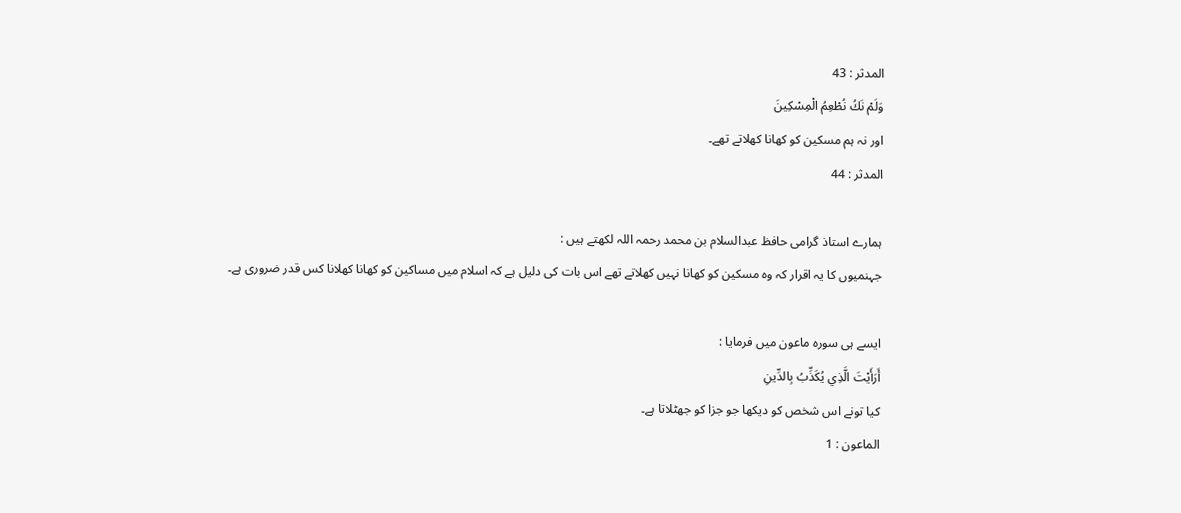المدثر : 43
وَلَمْ نَكُ نُطْعِمُ الْمِسْكِينَ
اور نہ ہم مسکین کو کھانا کھلاتے تھے۔
المدثر : 44

ہمارے استاذ گرامی حافظ عبدالسلام بن محمد رحمہ اللہ لکھتے ہیں :
جہنمیوں کا یہ اقرار کہ وہ مسکین کو کھانا نہیں کھلاتے تھے اس بات کی دلیل ہے کہ اسلام میں مساکین کو کھانا کھلانا کس قدر ضروری ہے۔

ایسے ہی سورہ ماعون میں فرمایا :
أَرَأَيْتَ الَّذِي يُكَذِّبُ بِالدِّينِ
کیا تونے اس شخص کو دیکھا جو جزا کو جھٹلاتا ہے۔
الماعون : 1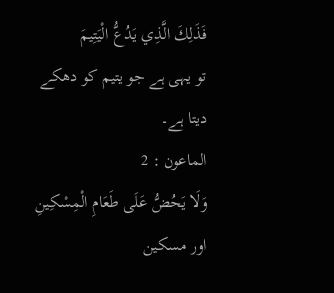فَذَلِكَ الَّذِي يَدُعُّ الْيَتِيمَ
تو یہی ہے جو یتیم کو دھکے دیتا ہے۔
الماعون : 2
وَلَا يَحُضُّ عَلَى طَعَامِ الْمِسْكِينِ
اور مسکین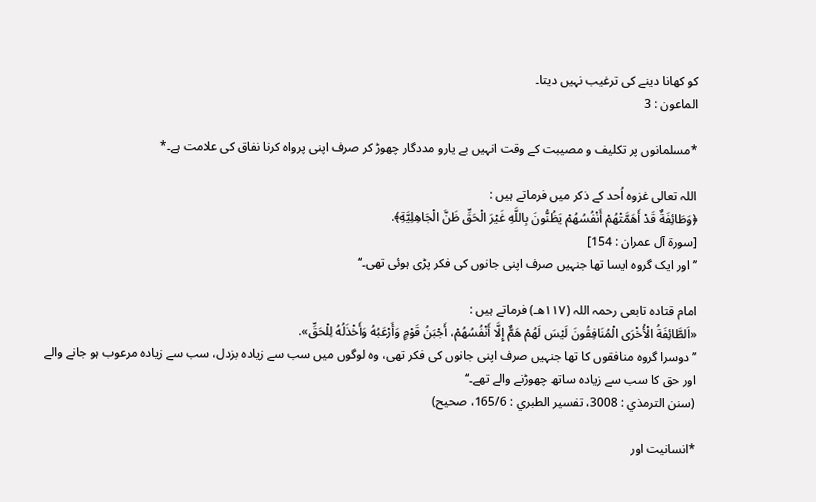کو کھانا دینے کی ترغیب نہیں دیتا۔
الماعون : 3

*مسلمانوں پر تکلیف و مصیبت کے وقت انہیں بے یارو مددگار چھوڑ کر صرف اپنی پرواہ کرنا نفاق کی علامت ہے۔*

اللہ تعالی غزوہ اُحد کے ذکر میں فرماتے ہیں :
﴿وَطَائِفَةٌ قَدْ أَهَمَّتْهُمْ أَنْفُسُهُمْ يَظُنُّونَ بِاللَّهِ غَيْرَ الْحَقِّ ظَنَّ الْجَاهِلِيَّةِ﴾.
[سورة آل عمران : 154]
’’اور ایک گروہ ایسا تھا جنہیں صرف اپنی جانوں کی فکر پڑی ہوئی تھی۔‘‘

امام قتادہ تابعی رحمہ اللہ (١١٧هـ) فرماتے ہیں :
«اَلطَّائِفَةُ الْأُخْرَى الْمُنَافِقُونَ لَيْسَ لَهُمْ هَمٌّ إِلَّا أَنْفُسُهُمْ، أَجْبَنُ قَوْمٍ وَأَرْعَبُهُ وَأَخْذَلُهُ لِلْحَقِّ».
’’دوسرا گروہ منافقوں کا تھا جنہیں صرف اپنی جانوں کی فکر تھی، وہ لوگوں میں سب سے زیادہ بزدل، سب سے زیادہ مرعوب ہو جانے والے اور حق کا سب سے زیادہ ساتھ چھوڑنے والے تھے۔‘‘
(سنن الترمذي : 3008، تفسیر الطبري : 165/6، صحیح)

*انسانیت اور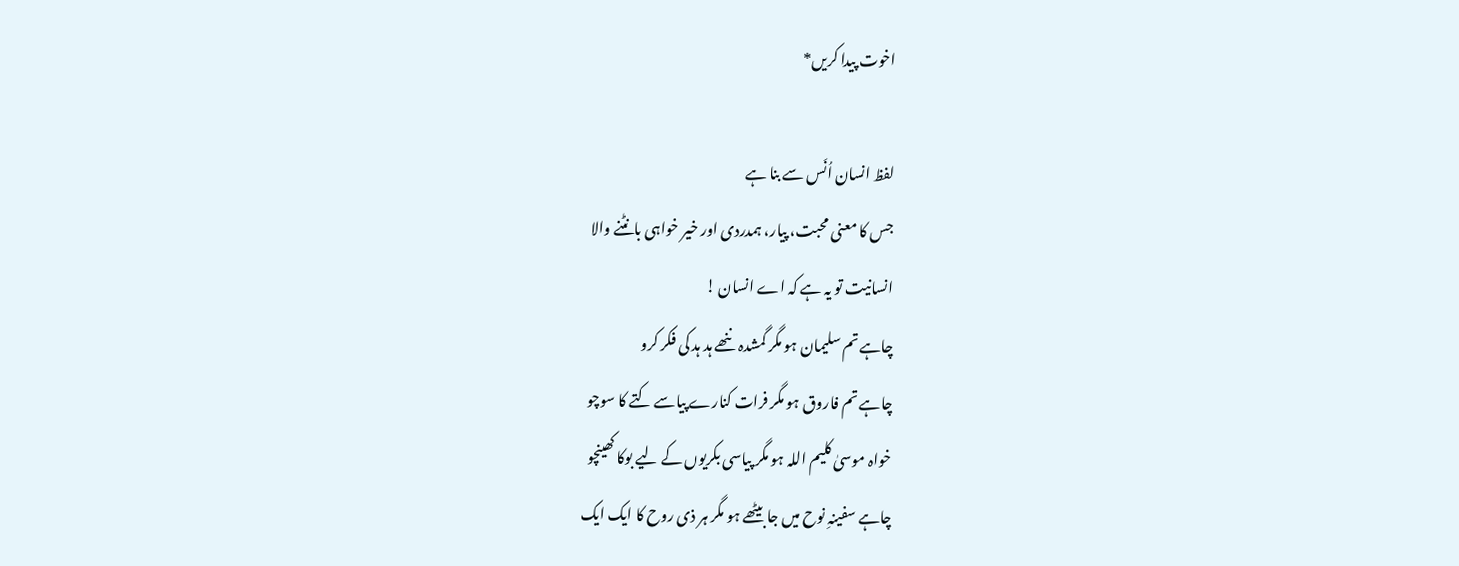اخوت پیدا کریں*

لفظ انسان اُنَس سے بنا ہے
جس کا معنی محبت، پیار، ہمدردی اور خیر خواہی بانٹنے والا
انسانیت تو یہ ہے کہ اے انسان !
چاہے تم سلیمان ہو مگر گمشدہ ننھے ہد ہد کی فکر کرو
چاہے تم فاروق ہو مگر فرات کنارے پیاسے کتے کا سوچو
خواہ موسیٰ کلیم اللہ ہو مگر پیاسی بکریوں کے لیے بوکا کھینچو
چاہے سفینہِ نوح میں جا بیٹھے ہو مگر ہر ذی روح کا ایک ایک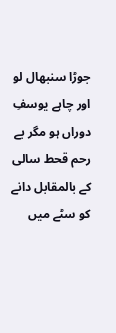جوڑا سنبھال لو
اور چاہے یوسفِ دوراں ہو مگر بے رحم قحط سالی کے بالمقابل دانے کو سٹے میں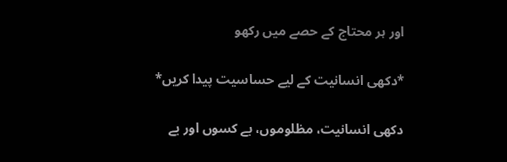اور ہر محتاج کے حصے میں رکھو

*دکھی انسانیت کے لیے حساسیت پیدا کریں*

دکھی انسانیت، مظلوموں، بے کسوں اور بے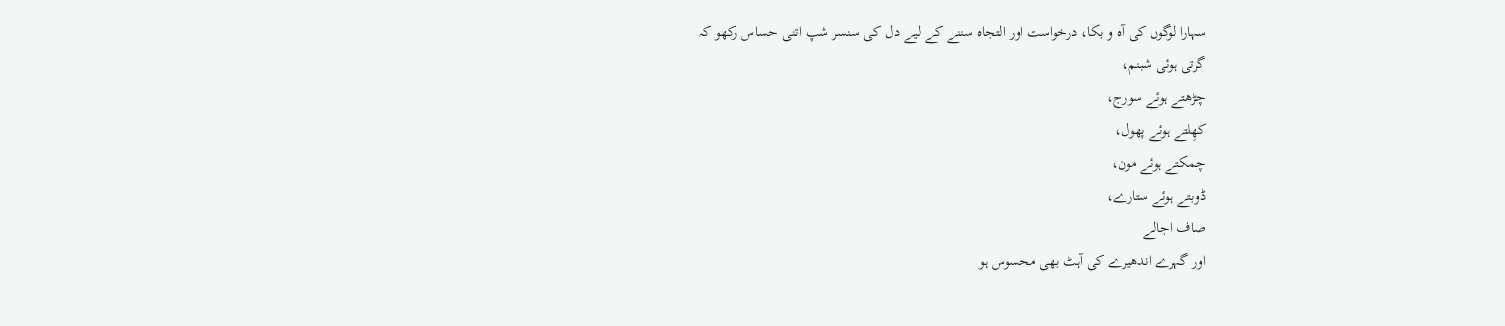سہارا لوگوں کی آہ و بکا، درخواست اور التجاہ سننے کے لیے دل کی سنسر شپ اتنی حساس رکھو کہ
گرتی ہوئی شبنم،
چڑھتے ہوئے سورج،
کھِلتے ہوئے پھول،
چمکتے ہوئے مون،
ڈوبتے ہوئے ستارے،
صاف اجالے
اور گہرے اندھیرے کی آہٹ بھی محسوس ہو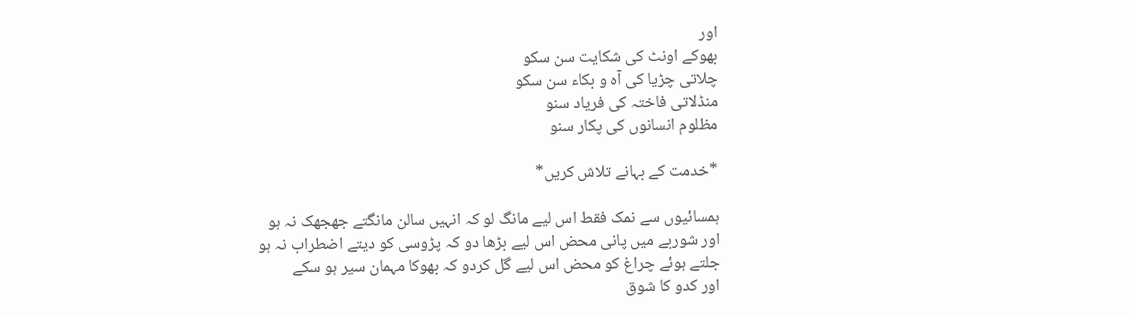اور
بھوکے اونٹ کی شکایت سن سکو
چلاتی چڑیا کی آہ و بکاء سن سکو
منڈلاتی فاختہ کی فریاد سنو
مظلوم انسانوں کی پکار سنو

*خدمت کے بہانے تلاش کریں*

ہمسائیوں سے نمک فقط اس لیے مانگ لو کہ انہیں سالن مانگتے جھجھک نہ ہو
اور شوربے میں پانی محض اس لیے بڑھا دو کہ پڑوسی کو دیتے اضطراب نہ ہو
جلتے ہوئے چراغ کو محض اس لیے گل کردو کہ بھوکا مہمان سیر ہو سکے
اور کدو کا شوق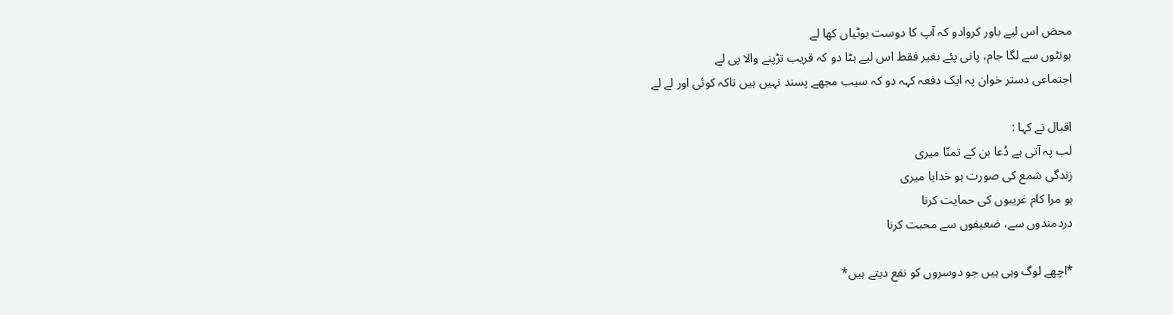محض اس لیے باور کروادو کہ آپ کا دوست بوٹیاں کھا لے
ہونٹوں سے لگا جام، پانی پئے بغیر فقط اس لیے ہٹا دو کہ قریب تڑپنے والا پی لے
اجتماعی دستر خوان پہ ایک دفعہ کہہ دو کہ سیب مجھے پسند نہیں ہیں تاکہ کوئی اور لے لے

اقبال نے کہا :
لب پہ آتی ہے دُعا بن کے تمنّا میری
زندگی شمع کی صورت ہو خدایا میری
ہو مرا کام غریبوں کی حمایت کرنا
دردمندوں سے، ضعیفوں سے محبت کرنا

*اچھے لوگ وہی ہیں جو دوسروں کو نفع دیتے ہیں*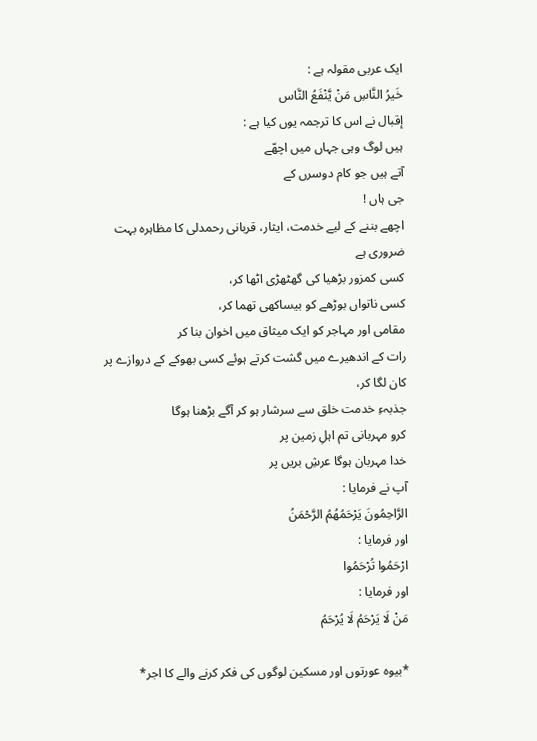ایک عربی مقولہ ہے :
خَیرُ النَّاسِ مَنْ یَّنْفَعُ النَّاس
إقبال نے اس کا ترجمہ یوں کیا ہے :
ہیں لوگ وہی جہاں میں اچھّے
آتے ہیں جو کام دوسرں کے
جی ہاں !
اچھے بننے کے لیے خدمت، ایثار، قربانی رحمدلی کا مظاہرہ بہت ضروری ہے
کسی کمزور بڑھیا کی گھٹھڑی اٹھا کر،
کسی ناتواں بوڑھے کو بیساکھی تھما کر،
مقامی اور مہاجر کو ایک میثاق میں اخوان بنا کر
رات کے اندھیرے میں گشت کرتے ہوئے کسی بھوکے کے دروازے پر کان لگا کر،
جذبہءِ خدمت خلق سے سرشار ہو کر آگے بڑھنا ہوگا
کرو مہربانی تم اہلِ زمین پر
خدا مہربان ہوگا عرشِ بریں پر
آپ نے فرمایا :
الرَّاحِمُونَ يَرْحَمُهُمُ الرَّحْمَنُ
اور فرمایا :
ارْحَمُوا تُرْحَمُوا
اور فرمایا :
مَنْ لَا يَرْحَمُ لَا يُرْحَمُ

*بیوہ عورتوں اور مسکین لوگوں کی فکر کرنے والے کا اجر*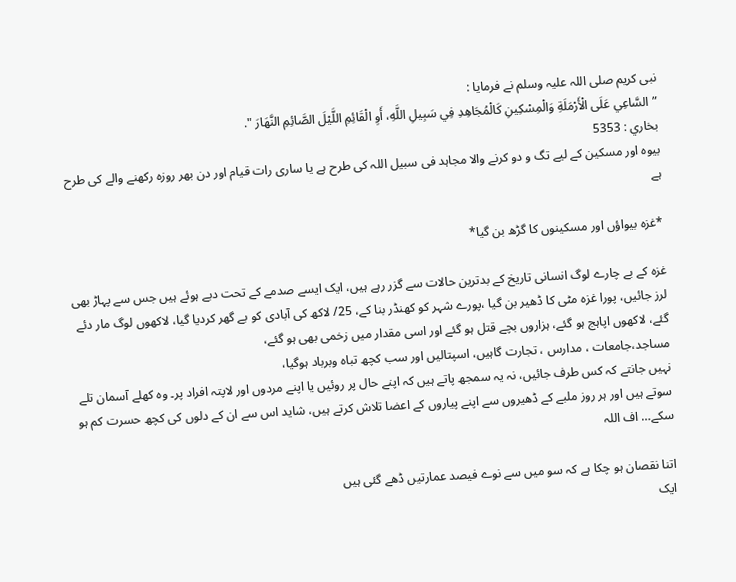نبی کریم صلی اللہ علیہ وسلم نے فرمایا :
” السَّاعِي عَلَى الْأَرْمَلَةِ وَالْمِسْكِينِ كَالْمُجَاهِدِ فِي سَبِيلِ اللَّهِ، أَوِ الْقَائِمِ اللَّيْلَ الصَّائِمِ النَّهَارَ ".
بخاري : 5353
بیوہ اور مسکین کے لیے تگ و دو کرنے والا مجاہد فی سبیل اللہ کی طرح ہے یا ساری رات قیام اور دن بھر روزہ رکھنے والے کی طرح ہے

*غزہ بیواؤں اور مسکینوں کا گڑھ بن گیا*

غزہ کے بے چارے لوگ انسانی تاریخ کے بدترین حالات سے گزر رہے ہیں، ایک ایسے صدمے کے تحت دبے ہوئے ہیں جس سے پہاڑ بھی لرز جائیں، پورا غزہ مٹی کا ڈھیر بن گیا ،پورے شہر کو کھنڈر بنا کے، 25/ لاکھ کی آبادی کو بے گھر کردیا گیا، لاکھوں لوگ مار دئے گئے، لاکھوں اپاہج ہو گئے، ہزاروں بچے قتل ہو گئے اور اسی مقدار میں زخمی بھی ہو گئے،
مساجد،جامعات ، مدارس ، تجارت گاہیں، اسپتالیں اور سب کچھ تباہ وبرباد ہوگیا،
نہیں جانتے کہ کس طرف جائیں، نہ یہ سمجھ پاتے ہیں کہ اپنے حال پر روئیں یا اپنے مردوں اور لاپتہ افراد پر۔ وہ کھلے آسمان تلے سوتے ہیں اور ہر روز ملبے کے ڈھیروں سے اپنے پیاروں کے اعضا تلاش کرتے ہیں، شاید اس سے ان کے دلوں کی کچھ حسرت کم ہو سکے… اف اللہ

اتنا نقصان ہو چکا ہے کہ سو میں سے نوے فیصد عمارتیں ڈھے گئی ہیں
ایک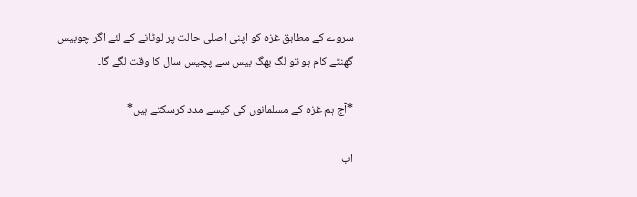سروے کے مطابق غزہ کو اپنی اصلی حالت پر لوٹانے کے لئے اگر چوبیس گھنٹے کام ہو تو لگ بھگ بیس سے پچیس سال کا وقت لگے گا۔

*آج ہم غزہ کے مسلمانوں کی کیسے مدد کرسکتے ہیں*

اب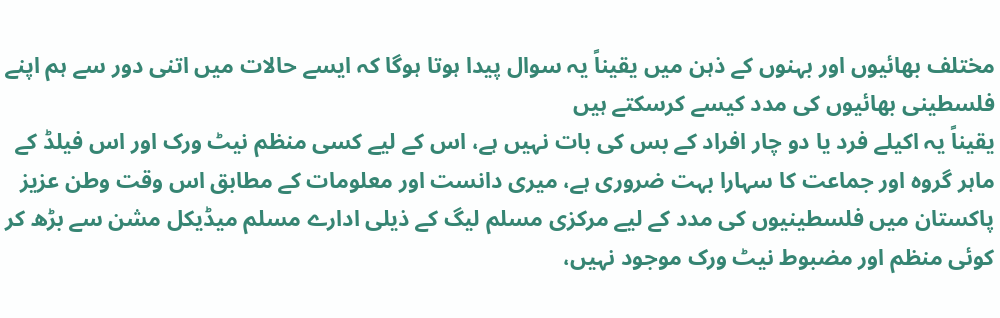مختلف بھائیوں اور بہنوں کے ذہن میں یقیناً یہ سوال پیدا ہوتا ہوگا کہ ایسے حالات میں اتنی دور سے ہم اپنے فلسطینی بھائیوں کی مدد کیسے کرسکتے ہیں
یقیناً یہ اکیلے فرد یا دو چار افراد کے بس کی بات نہیں ہے، اس کے لیے کسی منظم نیٹ ورک اور اس فیلڈ کے ماہر گروہ اور جماعت کا سہارا بہت ضروری ہے، میری دانست اور معلومات کے مطابق اس وقت وطن عزیز پاکستان میں فلسطینیوں کی مدد کے لیے مرکزی مسلم لیگ کے ذیلی ادارے مسلم میڈیکل مشن سے بڑھ کر کوئی منظم اور مضبوط نیٹ ورک موجود نہیں،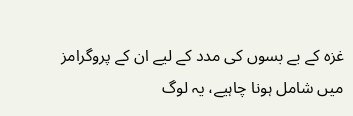غزہ کے بے بسوں کی مدد کے لیے ان کے پروگرامز میں شامل ہونا چاہیے، یہ لوگ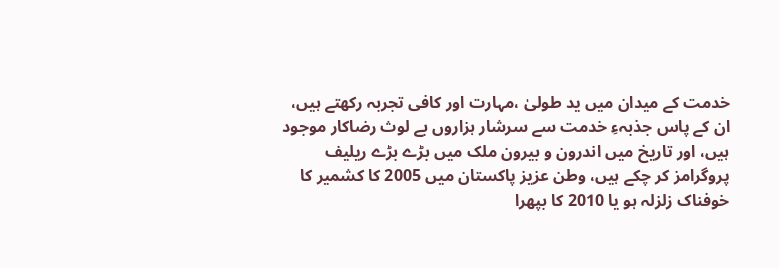خدمت کے میدان میں ید طولیٰ ،مہارت اور کافی تجربہ رکھتے ہیں، ان کے پاس جذبہءِ خدمت سے سرشار ہزاروں بے لوث رضاکار موجود ہیں، اور تاریخ میں اندرون و بیرون ملک میں بڑے بڑے ریلیف پروگرامز کر چکے ہیں، وطن عزیز پاکستان میں 2005 کا کشمیر کا خوفناک زلزلہ ہو یا 2010 کا بپھرا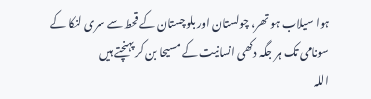ہوا سیلاب ہو تھر، چولستان اور بلوچستان کے قحط سے سری لنکا کے سونامی تک ہر جگہ دکھی انسانیت کے مسیحا بن کر پہنچتے ہیں
اللہ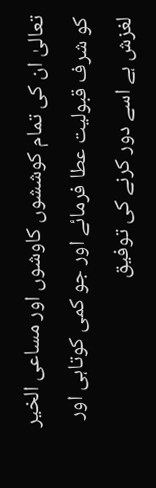تعالیٰ ان کی تمام کوششوں کاوشوں اور مساعی الخیر کو شرف قبولیت عطا فرمائے اور جو کمی کوتاہی اور لغزش ہے اسے دور کرنے کی توفیق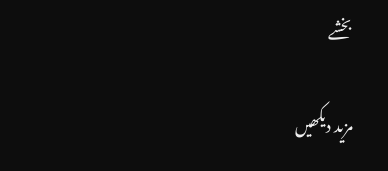بخشے

مزید دیکھیں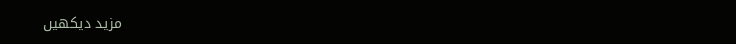مزید دیکھیں